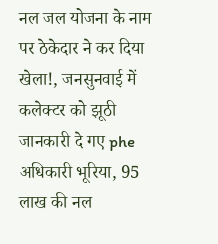नल जल योजना के नाम पर ठेकेदार ने कर दिया खेला!, जनसुनवाई में कलेक्टर को झूठी जानकारी दे गए phe अधिकारी भूरिया, 95 लाख की नल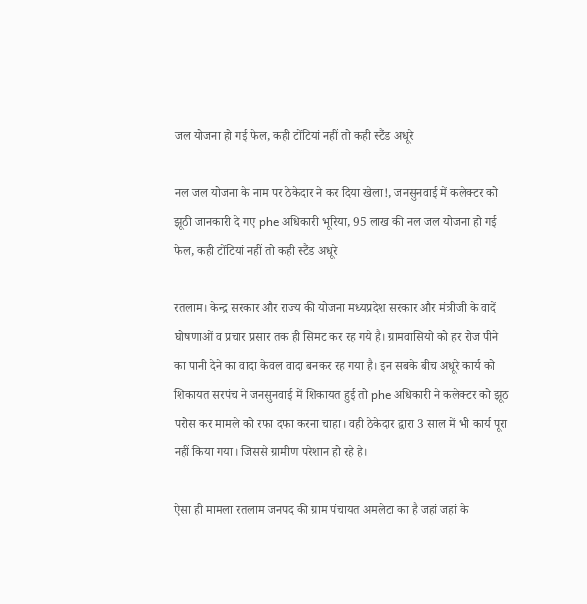जल योजना हो गई फेल, कही टोंटियां नहीं तो कही स्टैंड अधूरे

नल जल योजना के नाम पर ठेकेदार ने कर दिया खेला!, जनसुनवाई में कलेक्टर को झूठी जानकारी दे गए phe अधिकारी भूरिया, 95 लाख की नल जल योजना हो गई फेल, कही टोंटियां नहीं तो कही स्टैंड अधूरे

रतलाम। केन्द्र सरकार और राज्य की योजना मध्यप्रदेश सरकार और मंत्रीजी के वादें घोषणाओं व प्रचार प्रसार तक ही सिमट कर रह गये है। ग्रामवासियो को हर रोज पीने का पानी देने का वादा केवल वादा बनकर रह गया है। इन सबके बीच अधूरे कार्य को शिकायत सरपंच ने जनसुनवाई में शिकायत हुई तो phe अधिकारी ने कलेक्टर को झूठ परोस कर मामले को रफा दफा करना चाहा। वही ठेकेदार द्वारा 3 साल में भी कार्य पूरा नहीं किया गया। जिससे ग्रामीण परेशान हो रहे हे।

ऐसा ही मामला रतलाम जनपद की ग्राम पंचायत अमलेटा का है जहां जहां के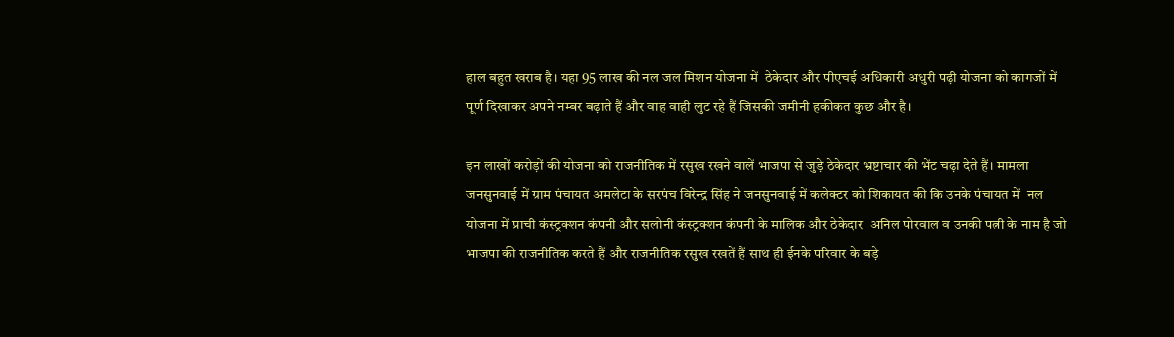हाल बहुत खराब है। यहा 95 लाख की नल जल मिशन योजना में  ठेकेदार और पीएचई अधिकारी अधुरी पढ़ी योजना को कागजों में पूर्ण दिखाकर अपने नम्बर बढ़ाते हैं और वाह वाही लुट रहे हैं जिसकी जमीनी हकीकत कुछ और है।

इन लाखों करोड़ों की योजना को राजनीतिक में रसुख रखने वालें भाजपा से जुड़े ठेकेदार भ्रष्टाचार की भेंट चढ़ा देते हैं। मामला जनसुनवाई में ग्राम पंचायत अमलेटा के सरपंच विरेन्द्र सिंह ने जनसुनवाई में कलेक्टर को शिकायत की कि उनके पंचायत में  नल योजना में प्राची कंस्ट्रक्शन कंपनी और सलोनी कंस्ट्रक्शन कंपनी के मालिक और ठेकेदार  अनिल पोरवाल व उनकी पत्नी के नाम है जो भाजपा की राजनीतिक करते हैं और राजनीतिक रसुख रखतें हैं साथ ही ईनके परिवार के बड़े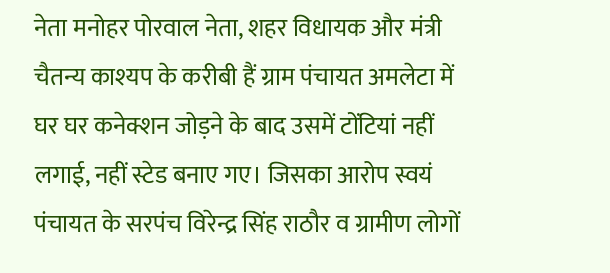नेता मनोहर पोरवाल नेता, शहर विधायक और मंत्री चैतन्य काश्यप के करीबी हैं ग्राम पंचायत अमलेटा में घर घर कनेक्शन जोड़ने के बाद उसमें टोंटियां नहीं लगाई, नहीं स्टेड बनाए गए। जिसका आरोप स्वयं पंचायत के सरपंच विरेन्द्र सिंह राठौर व ग्रामीण लोगों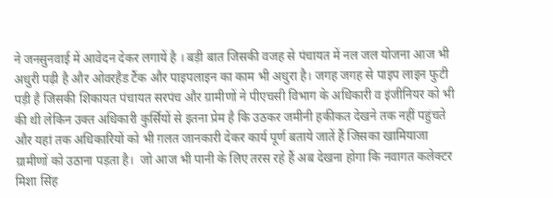ने जनसुनवाई में आवेदन देकर लगायें है । बड़ी बात जिसकी वजह से पंचायत में नल जल योजना आज भी अधुरी पढ़ी है और ओवरहैड टैंक और पाइपलाइन का काम भी अधुरा है। जगह जगह से पाइप लाइन फुटी पड़ी है जिसकी शिकायत पंचायत सरपंच और ग्रामीणों ने पीएचसी विभाग के अधिकारी व इंजीनियर को भी की थी लेकिन उक्त अधिकारी कुर्सियों से इतना प्रेम है कि उठकर जमीनी हकीकत देखने तक नहीं पहुंचते और यहां तक अधिकारियों को भी ग़लत जानकारी देकर कार्य पूर्ण बताये जातें हैं जिसका खामियाजा ग्रामीणों को उठाना पड़ता है।  जो आज भी पानी के लिए तरस रहे हैं अब देखना होगा कि नवागत कलेक्टर मिशा सिंह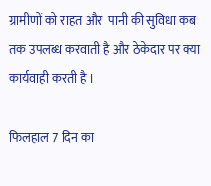ग्रामीणों को राहत और  पानी की सुविधा कब तक उपलब्ध करवाती है और ठेकेदार पर क्या कार्यवाही करती है ।

फिलहाल 7 दिन का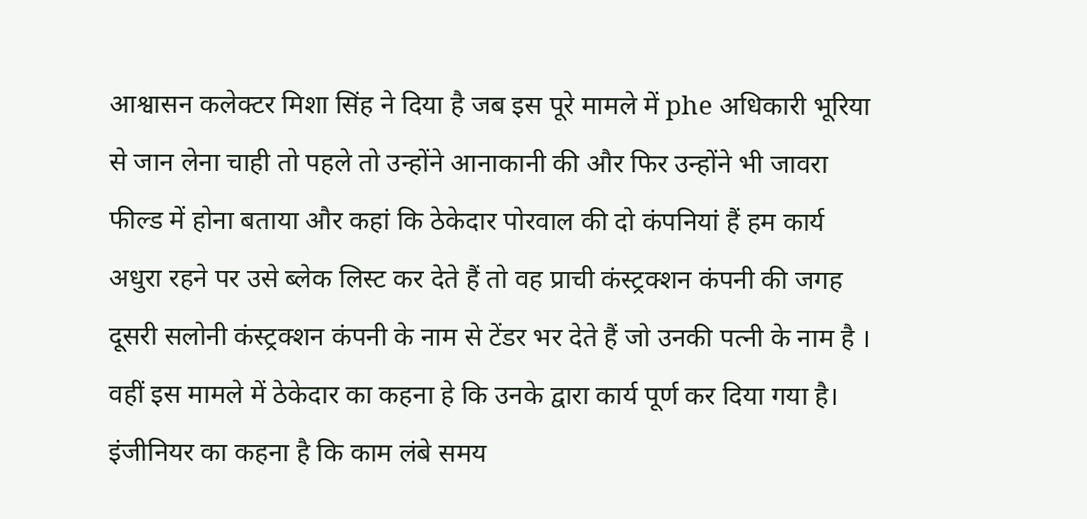आश्वासन कलेक्टर मिशा सिंह ने दिया है जब इस पूरे मामले में phe अधिकारी भूरिया से जान लेना चाही तो पहले तो उन्होंने आनाकानी की और फिर उन्होंने भी जावरा फील्ड में होना बताया और कहां कि ठेकेदार पोरवाल की दो कंपनियां हैं हम कार्य अधुरा रहने पर उसे ब्लेक लिस्ट कर देते हैं तो वह प्राची कंस्ट्रक्शन कंपनी की जगह दूसरी सलोनी कंस्ट्रक्शन कंपनी के नाम से टेंडर भर देते हैं जो उनकी पत्नी के नाम है ।
वहीं इस मामले में ठेकेदार का कहना हे कि उनके द्वारा कार्य पूर्ण कर दिया गया है। इंजीनियर का कहना है कि काम लंबे समय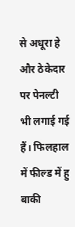से अधूरा हे और ठेकेदार पर पेनल्टी भी लगाई गई हैं। फिलहाल में फील्ड में हु बाकी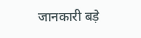जानकारी बड़े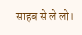साहब से ले लो।